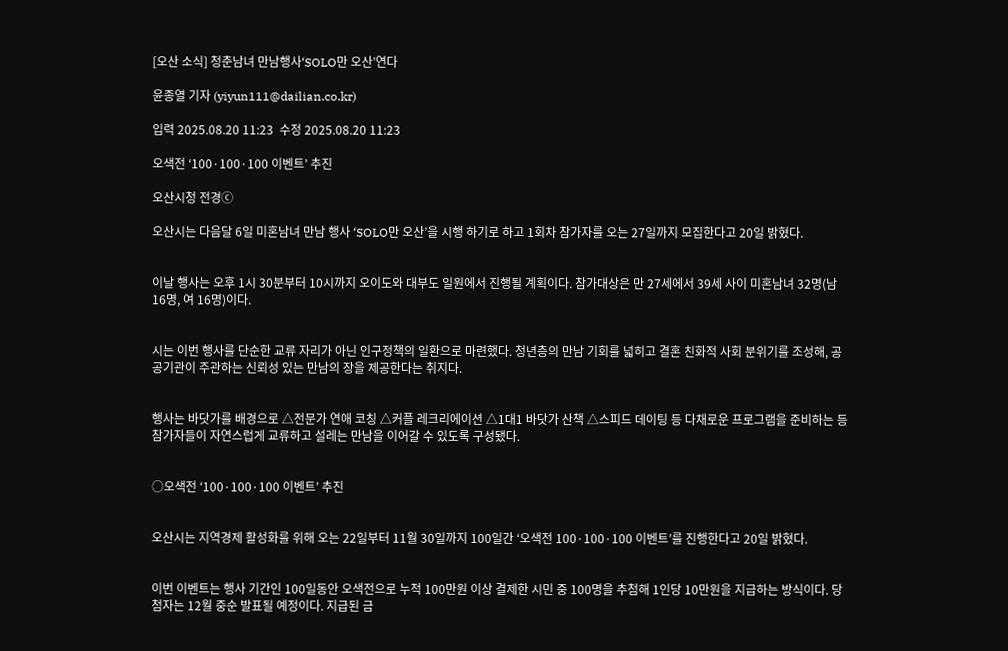[오산 소식] 청춘남녀 만남행사‘SOLO만 오산’연다

윤종열 기자 (yiyun111@dailian.co.kr)

입력 2025.08.20 11:23  수정 2025.08.20 11:23

오색전 ‘100·100·100 이벤트’ 추진

오산시청 전경ⓒ

오산시는 다음달 6일 미혼남녀 만남 행사 ‘SOLO만 오산’을 시행 하기로 하고 1회차 참가자를 오는 27일까지 모집한다고 20일 밝혔다.


이날 행사는 오후 1시 30분부터 10시까지 오이도와 대부도 일원에서 진행될 계획이다. 참가대상은 만 27세에서 39세 사이 미혼남녀 32명(남 16명, 여 16명)이다.


시는 이번 행사를 단순한 교류 자리가 아닌 인구정책의 일환으로 마련했다. 청년층의 만남 기회를 넓히고 결혼 친화적 사회 분위기를 조성해, 공공기관이 주관하는 신뢰성 있는 만남의 장을 제공한다는 취지다.


행사는 바닷가를 배경으로 △전문가 연애 코칭 △커플 레크리에이션 △1대1 바닷가 산책 △스피드 데이팅 등 다채로운 프로그램을 준비하는 등 참가자들이 자연스럽게 교류하고 설레는 만남을 이어갈 수 있도록 구성됐다.


○오색전 ‘100·100·100 이벤트’ 추진


오산시는 지역경제 활성화를 위해 오는 22일부터 11월 30일까지 100일간 ‘오색전 100·100·100 이벤트’를 진행한다고 20일 밝혔다.


이번 이벤트는 행사 기간인 100일동안 오색전으로 누적 100만원 이상 결제한 시민 중 100명을 추첨해 1인당 10만원을 지급하는 방식이다. 당첨자는 12월 중순 발표될 예정이다. 지급된 금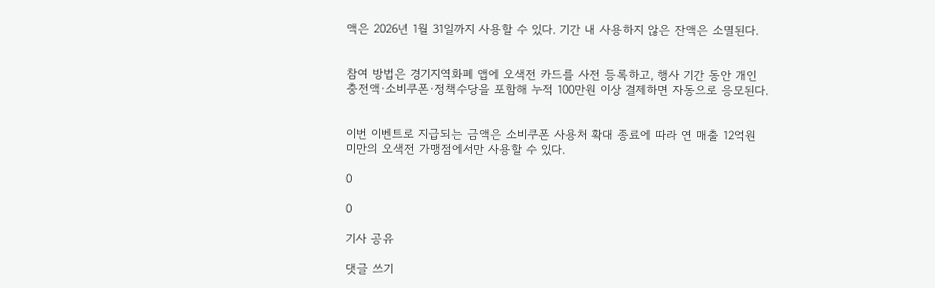액은 2026년 1월 31일까지 사용할 수 있다. 기간 내 사용하지 않은 잔액은 소멸된다.


참여 방법은 경기지역화폐 앱에 오색전 카드를 사전 등록하고, 행사 기간 동안 개인 충전액·소비쿠폰·정책수당을 포함해 누적 100만원 이상 결제하면 자동으로 응모된다.


이번 이벤트로 지급되는 금액은 소비쿠폰 사용처 확대 종료에 따라 연 매출 12억원 미만의 오색전 가맹점에서만 사용할 수 있다.

0

0

기사 공유

댓글 쓰기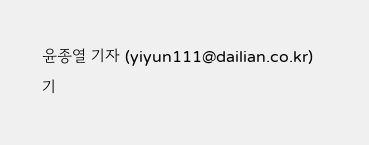윤종열 기자 (yiyun111@dailian.co.kr)
기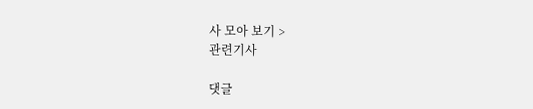사 모아 보기 >
관련기사

댓글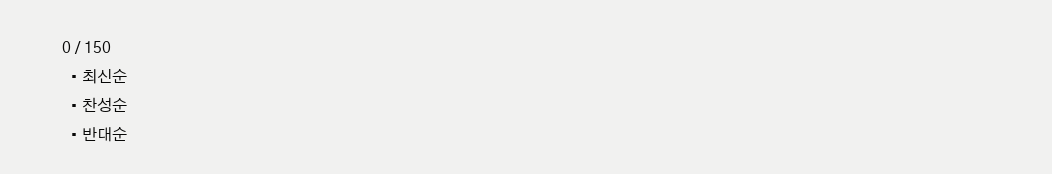0 / 150
  • 최신순
  • 찬성순
  • 반대순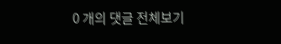0 개의 댓글 전체보기